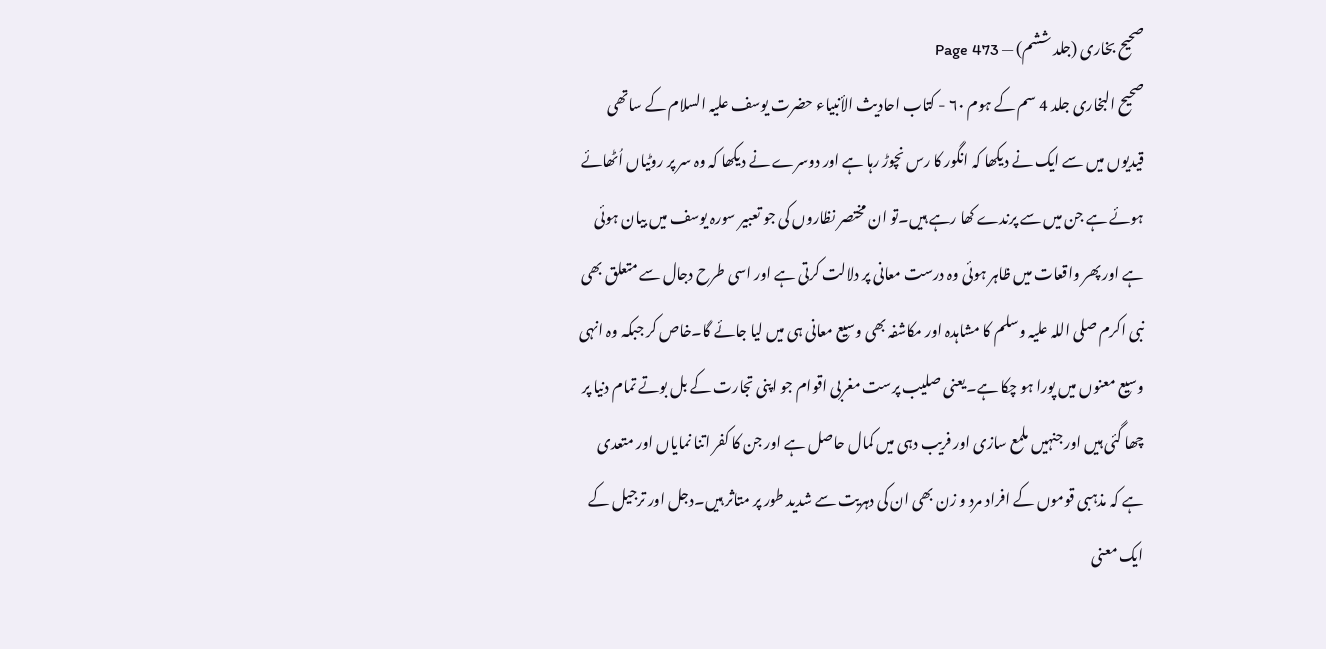صحیح بخاری (جلد ششم) — Page 473
صحيح البخاری جلد 4 سم کے ہوم ۶۰ - کتاب احاديث الأنبياء حضرت یوسف علیہ السلام کے ساتھی قیدیوں میں سے ایک نے دیکھا کہ انگور کا رس نچوڑ رہا ہے اور دوسرے نے دیکھا کہ وہ سر پر روٹیاں اُٹھائے ہوئے ہے جن میں سے پرندے کھا رہے ہیں۔تو ان مختصر نظاروں کی جو تعبیر سورہ یوسف میں بیان ہوئی ہے اور پھر واقعات میں ظاہر ہوئی وہ درست معانی پر دلالت کرتی ہے اور اسی طرح دجال سے متعلق بھی نبی اکرم صلی اللہ علیہ وسلم کا مشاہدہ اور مکاشفہ بھی وسیع معانی ہی میں لیا جائے گا۔خاص کر جبکہ وہ انہی وسیع معنوں میں پورا ہو چکا ہے۔یعنی صلیب پرست مغربی اقوام جو اپنی تجارت کے بل بوتے تمام دنیا پر چھا گئی ہیں اور جنہیں ملمع سازی اور فریب دہی میں کمال حاصل ہے اور جن کا کفر اتنا نمایاں اور متعدی ہے کہ مذہبی قوموں کے افراد مرد و زن بھی ان کی دہریت سے شدید طور پر متاثر ہیں۔دجل اور ترجیل کے ایک معنی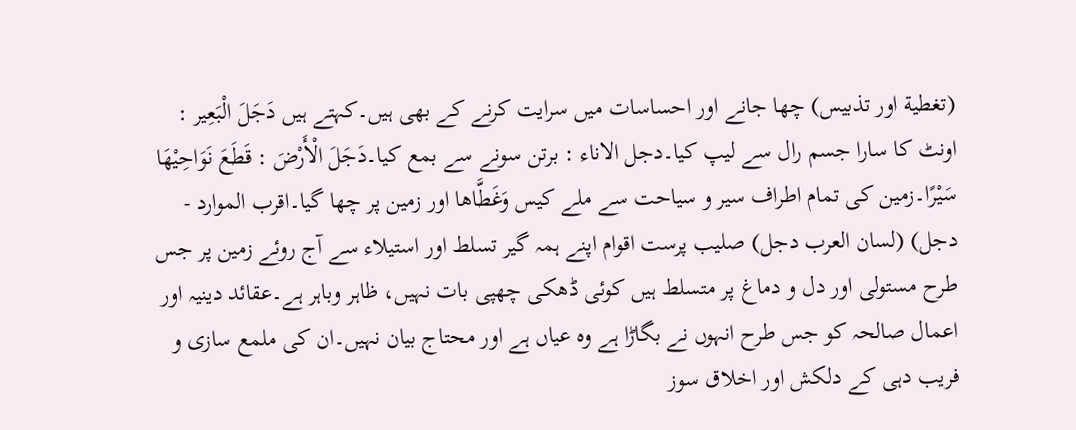(تغطية اور تذبیس) چھا جانے اور احساسات میں سرایت کرنے کے بھی ہیں۔کہتے ہیں دَجَلَ الْبَعِير : اونٹ کا سارا جسم رال سے لیپ کیا۔دجل الاناء : برتن سونے سے بمع کیا۔دَجَلَ الْأَرْضَ : قَطَعَ نَوَاحِيْهَا سَيْرًا۔زمین کی تمام اطراف سیر و سیاحت سے ملے کیس وَغَطَّاها اور زمین پر چھا گیا۔اقرب الموارد - دجل) (لسان العرب دجل) صلیب پرست اقوام اپنے ہمہ گیر تسلط اور استیلاء سے آج روئے زمین پر جس طرح مستولی اور دل و دماغ پر متسلط ہیں کوئی ڈھکی چھپی بات نہیں، ظاہر وباہر ہے۔عقائد دینیہ اور اعمال صالحہ کو جس طرح انہوں نے بگاڑا ہے وہ عیاں ہے اور محتاج بیان نہیں۔ان کی ملمع سازی و فریب دہی کے دلکش اور اخلاق سوز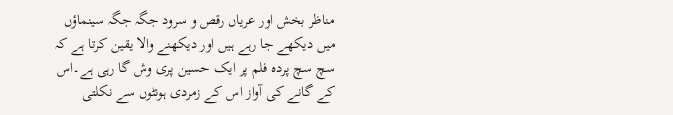مناظر بخش اور عریاں رقص و سرود جگہ جگہ سینماؤں میں دیکھے جا رہے ہیں اور دیکھنے والا یقین کرتا ہے کہ سچ سچ پردہ فلم پر ایک حسین پری وش گا رہی ہے۔اس کے گانے کی آواز اس کے زمردی ہونٹوں سے نکلتی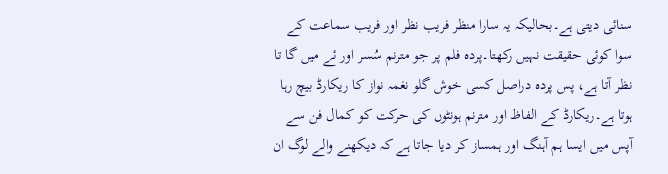سنائی دیتی ہے۔بحالیکہ یہ سارا منظر فریب نظر اور فریب سماعت کے سوا کوئی حقیقت نہیں رکھتا۔پردہ فلم پر جو مترنم سُسر اور ئے میں گا تا نظر آتا ہے، پس پردہ دراصل کسی خوش گلو نغمہ نواز کا ریکارڈ بیچ رہا ہوتا ہے۔ریکارڈ کے الفاظ اور مترنم ہونٹوں کی حرکت کو کمال فن سے آپس میں ایسا ہم آہنگ اور ہمساز کر دیا جاتا ہے کہ دیکھنے والے لوگ ان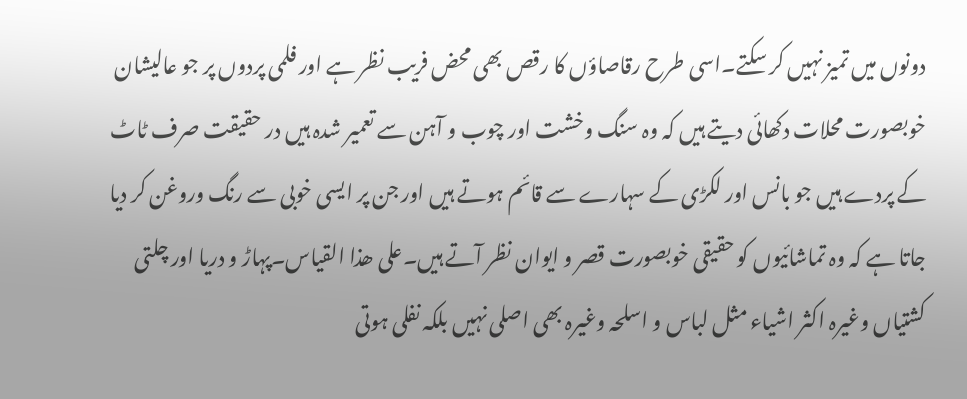دونوں میں تمیز نہیں کر سکتے۔اسی طرح رقاصاؤں کا رقص بھی محض فریب نظر ہے اور فلمی پردوں پر جو عالیشان خوبصورت محلات دکھائی دیتے ہیں کہ وہ سنگ وخشت اور چوب و آہن سے تعمیر شدہ ہیں در حقیقت صرف ٹاٹ کے پردے ہیں جو بانس اور لکڑی کے سہارے سے قائم ہوتے ہیں اور جن پر ایسی خوبی سے رنگ وروغن کر دیا جاتا ہے کہ وہ تماشائیوں کو حقیقی خوبصورت قصر و ایوان نظر آتے ہیں۔علی ھذا القیاس۔پہاڑ و دریا اور چلتی کشتیاں وغیرہ اکثر اشیاء مثل لباس و اسلحہ وغیرہ بھی اصلی نہیں بلکہ نفلی ہوتی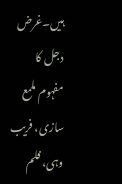ہیں۔غرض دجل کا مفہوم ملمع سازی، فریب وہی، فلم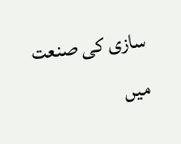سازی کی صنعت میں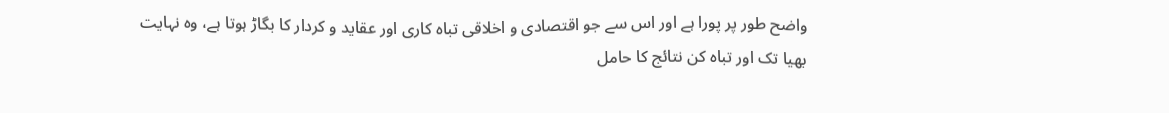واضح طور پر پورا ہے اور اس سے جو اقتصادی و اخلاقی تباہ کاری اور عقاید و کردار کا بگاڑ ہوتا ہے، وہ نہایت بھیا تک اور تباہ کن نتائج کا حامل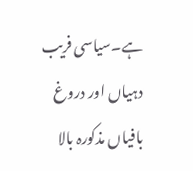ہے۔سیاسی فریب دہیاں اور دروغ بافیاں مذکورہ بالا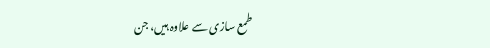طمع سازی سے علاوہ ہیں، جن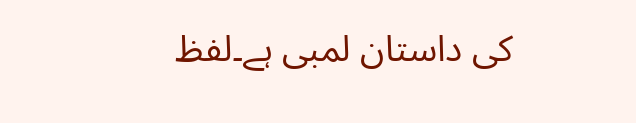کی داستان لمبی ہے۔لفظ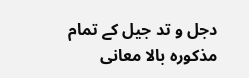دجل و تد جیل کے تمام مذکورہ بالا معانی